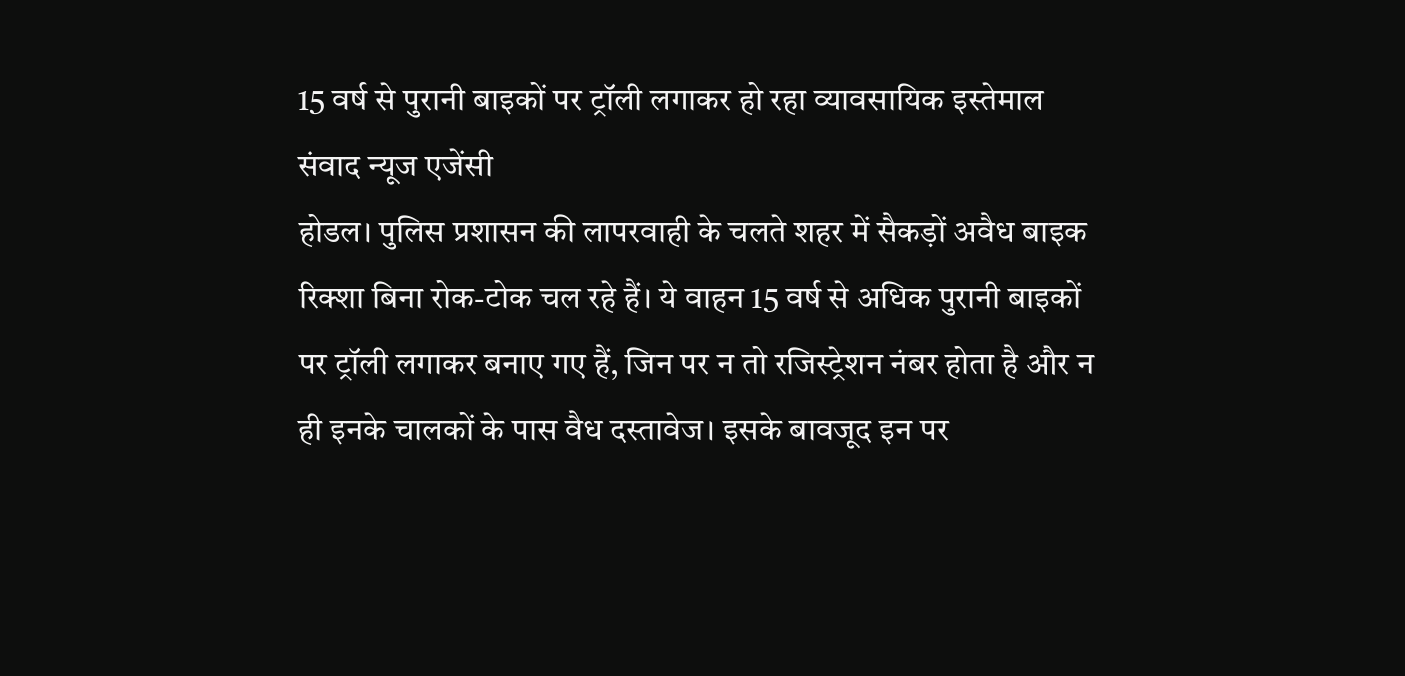15 वर्ष से पुरानी बाइकों पर ट्रॉली लगाकर हो रहा व्यावसायिक इस्तेमाल
संवाद न्यूज एजेंसी
होडल। पुलिस प्रशासन की लापरवाही के चलते शहर में सैकड़ों अवैध बाइक रिक्शा बिना रोक-टोक चल रहे हैं। ये वाहन 15 वर्ष से अधिक पुरानी बाइकों पर ट्रॉली लगाकर बनाए गए हैं, जिन पर न तो रजिस्ट्रेशन नंबर होता है और न ही इनके चालकों के पास वैध दस्तावेज। इसके बावजूद इन पर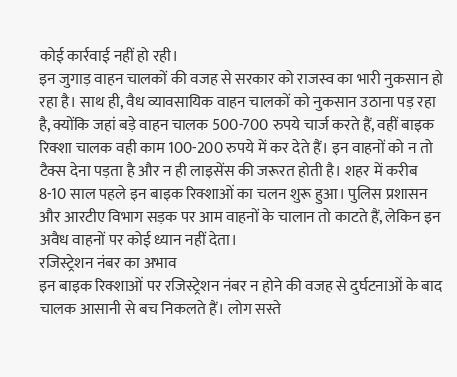कोई कार्रवाई नहीं हो रही।
इन जुगाड़ वाहन चालकों की वजह से सरकार को राजस्व का भारी नुकसान हो रहा है। साथ ही, वैध व्यावसायिक वाहन चालकों को नुकसान उठाना पड़ रहा है, क्योंकि जहां बड़े वाहन चालक 500-700 रुपये चार्ज करते हैं, वहीं बाइक रिक्शा चालक वही काम 100-200 रुपये में कर देते हैं। इन वाहनों को न तो टैक्स देना पड़ता है और न ही लाइसेंस की जरूरत होती है। शहर में करीब 8-10 साल पहले इन बाइक रिक्शाओं का चलन शुरू हुआ। पुलिस प्रशासन और आरटीए विभाग सड़क पर आम वाहनों के चालान तो काटते हैं, लेकिन इन अवैध वाहनों पर कोई ध्यान नहीं देता।
रजिस्ट्रेशन नंबर का अभाव
इन बाइक रिक्शाओं पर रजिस्ट्रेशन नंबर न होने की वजह से दुर्घटनाओं के बाद चालक आसानी से बच निकलते हैं। लोग सस्ते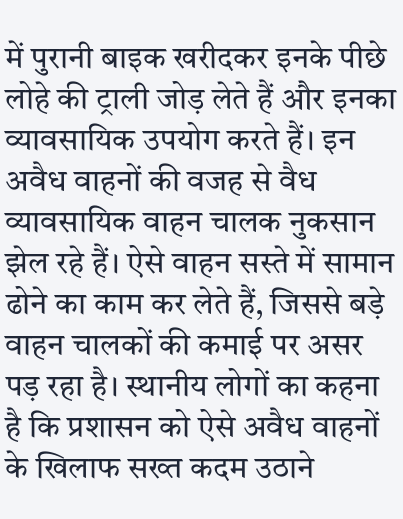में पुरानी बाइक खरीदकर इनके पीछे लोहे की ट्राली जोड़ लेते हैं और इनका व्यावसायिक उपयोग करते हैं। इन अवैध वाहनों की वजह से वैध व्यावसायिक वाहन चालक नुकसान झेल रहे हैं। ऐसे वाहन सस्ते में सामान ढोने का काम कर लेते हैं, जिससे बड़े वाहन चालकों की कमाई पर असर पड़ रहा है। स्थानीय लोगों का कहना है कि प्रशासन को ऐसे अवैध वाहनों के खिलाफ सख्त कदम उठाने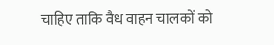चाहिए ताकि वैध वाहन चालकों को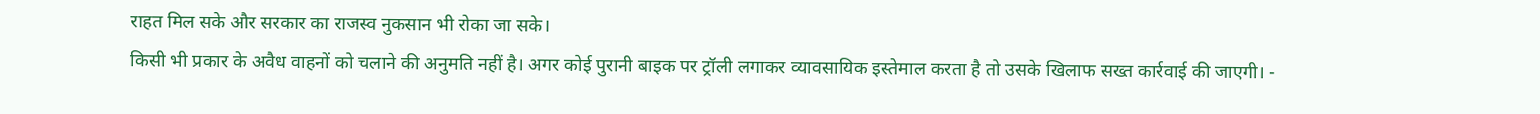राहत मिल सके और सरकार का राजस्व नुकसान भी रोका जा सके।
किसी भी प्रकार के अवैध वाहनों को चलाने की अनुमति नहीं है। अगर कोई पुरानी बाइक पर ट्रॉली लगाकर व्यावसायिक इस्तेमाल करता है तो उसके खिलाफ सख्त कार्रवाई की जाएगी। -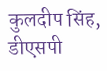कुलदीप सिंह, डीएसपी